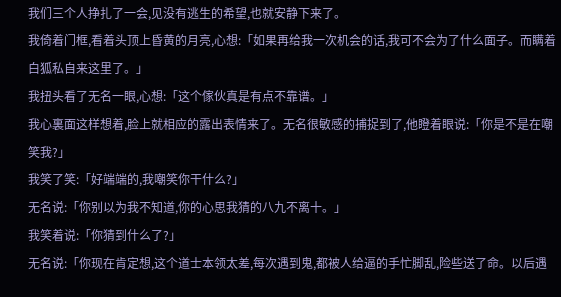我们三个人挣扎了一会,见没有逃生的希望,也就安静下来了。
我倚着门框,看着头顶上昏黄的月亮,心想:「如果再给我一次机会的话,我可不会为了什么面子。而瞒着白狐私自来这里了。」
我扭头看了无名一眼,心想:「这个傢伙真是有点不靠谱。」
我心裏面这样想着,脸上就相应的露出表情来了。无名很敏感的捕捉到了,他瞪着眼说:「你是不是在嘲笑我?」
我笑了笑:「好端端的,我嘲笑你干什么?」
无名说:「你别以为我不知道,你的心思我猜的八九不离十。」
我笑着说:「你猜到什么了?」
无名说:「你现在肯定想,这个道士本领太差,每次遇到鬼,都被人给逼的手忙脚乱,险些送了命。以后遇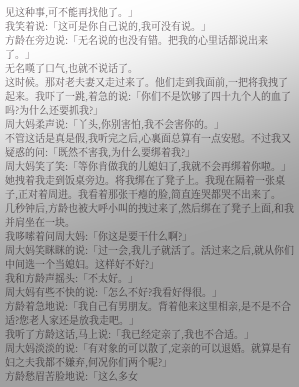见这种事,可不能再找他了。」
我笑着说:「这可是你自己说的,我可没有说。」
方龄在旁边说:「无名说的也没有错。把我的心里话都说出来了。」
无名嘆了口气,也就不说话了。
这时候。那对老夫妻又走过来了。他们走到我面前,一把将我拽了起来。我吓了一跳,着急的说:「你们不是饮够了四十九个人的血了吗?为什么还要抓我?」
周大妈柔声说:「丫头,你别害怕,我不会害你的。」
不管这话是真是假,我听完之后,心裏面总算有一点安慰。不过我又疑惑的问:「既然不害我,为什么要绑着我?」
周大妈笑了笑:「等你肯做我的儿媳妇了,我就不会再绑着你啦。」
她拽着我走到饭桌旁边。将我绑在了凳子上。我现在隔着一张桌子,正对着周进。我看着那张干瘪的脸,简直连哭都哭不出来了。
几秒钟后,方龄也被大呼小叫的拽过来了,然后绑在了凳子上面,和我并肩坐在一块。
我哆嗦着问周大妈:「你这是要干什么啊?」
周大妈笑眯眯的说:「过一会,我儿子就活了。活过来之后,就从你们中间选一个当媳妇。这样好不好?」
我和方龄声摇头:「不太好。」
周大妈有些不快的说:「怎么不好?我看好得很。」
方龄着急地说:「我自己有男朋友。背着他来这里相亲,是不是不合适?您老人家还是放我走吧。」
我听了方龄这话,马上说:「我已经定亲了,我也不合适。」
周大妈淡淡的说:「有对象的可以散了,定亲的可以退婚。就算是有妇之夫我都不嫌弃,何况你们两个呢?」
方龄愁眉苦脸地说:「这么多女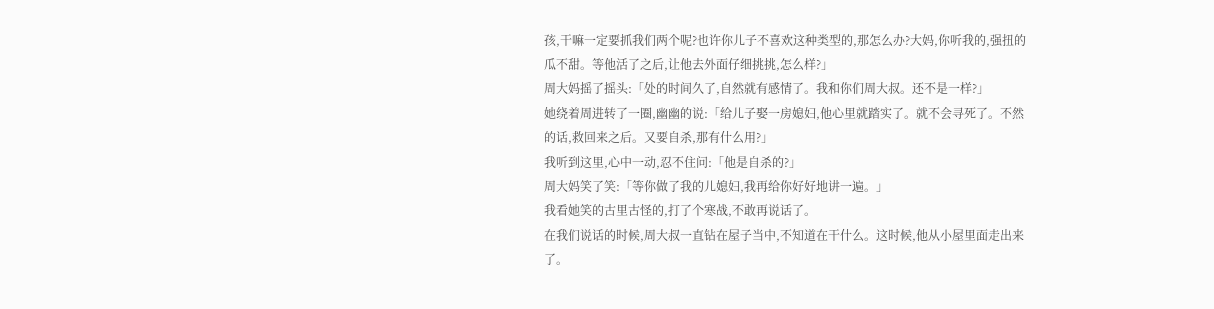孩,干嘛一定要抓我们两个呢?也许你儿子不喜欢这种类型的,那怎么办?大妈,你听我的,强扭的瓜不甜。等他活了之后,让他去外面仔细挑挑,怎么样?」
周大妈摇了摇头:「处的时间久了,自然就有感情了。我和你们周大叔。还不是一样?」
她绕着周进转了一圈,幽幽的说:「给儿子娶一房媳妇,他心里就踏实了。就不会寻死了。不然的话,救回来之后。又要自杀,那有什么用?」
我听到这里,心中一动,忍不住问:「他是自杀的?」
周大妈笑了笑:「等你做了我的儿媳妇,我再给你好好地讲一遍。」
我看她笑的古里古怪的,打了个寒战,不敢再说话了。
在我们说话的时候,周大叔一直钻在屋子当中,不知道在干什么。这时候,他从小屋里面走出来了。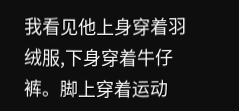我看见他上身穿着羽绒服,下身穿着牛仔裤。脚上穿着运动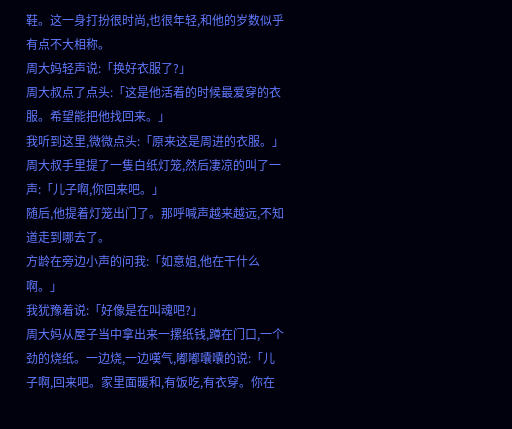鞋。这一身打扮很时尚,也很年轻,和他的岁数似乎有点不大相称。
周大妈轻声说:「换好衣服了?」
周大叔点了点头:「这是他活着的时候最爱穿的衣服。希望能把他找回来。」
我听到这里,微微点头:「原来这是周进的衣服。」
周大叔手里提了一隻白纸灯笼,然后凄凉的叫了一声:「儿子啊,你回来吧。」
随后,他提着灯笼出门了。那呼喊声越来越远,不知道走到哪去了。
方龄在旁边小声的问我:「如意姐,他在干什么啊。」
我犹豫着说:「好像是在叫魂吧?」
周大妈从屋子当中拿出来一摞纸钱,蹲在门口,一个劲的烧纸。一边烧,一边嘆气,嘟嘟囔囔的说:「儿子啊,回来吧。家里面暖和,有饭吃,有衣穿。你在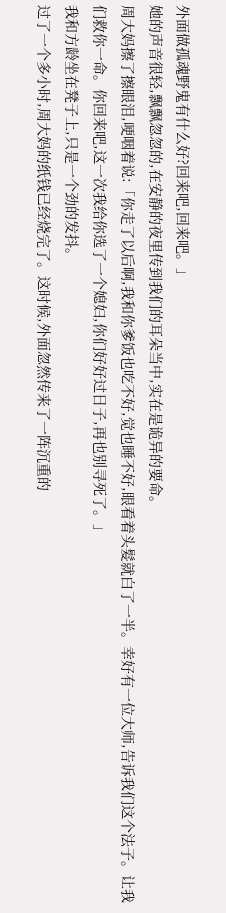外面做孤魂野鬼有什么好?回来吧,回来吧。」
她的声音很轻,飘飘忽忽的,在安静的夜里传到我们的耳朵当中,实在是诡异的要命。
周大妈擦了擦眼泪,哽咽着说:「你走了以后啊,我和你爹饭也吃不好,觉也睡不好,眼看着头髮就白了一半。幸好有一位大师,告诉我们这个法子。让我们救你一命。你回来吧,这一次我给你选了一个媳妇,你们好好过日子,再也别寻死了。」
我和方龄坐在凳子上,只是一个劲的发抖。
过了一个多小时,周大妈的纸钱已经烧完了。这时候,外面忽然传来了一阵沉重的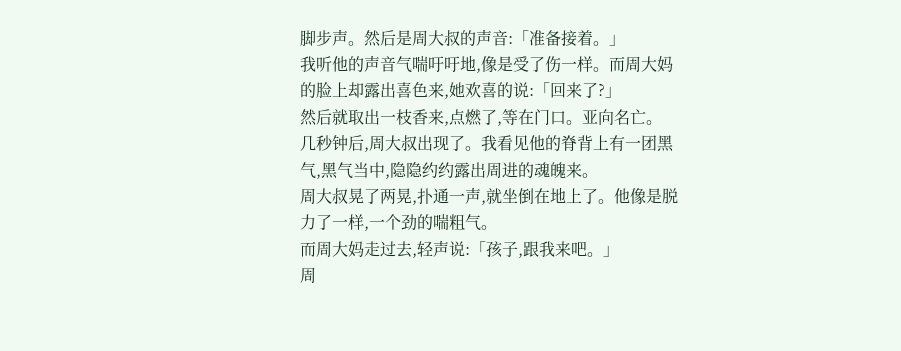脚步声。然后是周大叔的声音:「准备接着。」
我听他的声音气喘吁吁地,像是受了伤一样。而周大妈的脸上却露出喜色来,她欢喜的说:「回来了?」
然后就取出一枝香来,点燃了,等在门口。亚向名亡。
几秒钟后,周大叔出现了。我看见他的脊背上有一团黑气,黑气当中,隐隐约约露出周进的魂魄来。
周大叔晃了两晃,扑通一声,就坐倒在地上了。他像是脱力了一样,一个劲的喘粗气。
而周大妈走过去,轻声说:「孩子,跟我来吧。」
周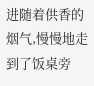进随着供香的烟气,慢慢地走到了饭桌旁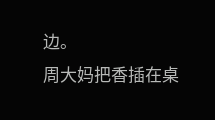边。
周大妈把香插在桌